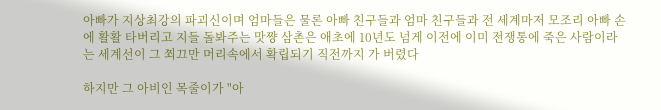아빠가 지상최강의 파괴신이며 엄마들은 물론 아빠 친구들과 엄마 친구들과 전 세계마저 모조리 아빠 손에 활활 타버리고 지들 돌봐주는 맛쨩 삼촌은 애초에 10년도 넘게 이전에 이미 전쟁통에 죽은 사람이라는 세계선이 그 쬐끄만 머리속에서 확립되기 직전까지 가 버렸다

하지만 그 아비인 목줄이가 "아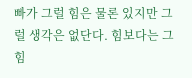빠가 그럴 힘은 물론 있지만 그럴 생각은 없단다. 힘보다는 그 힘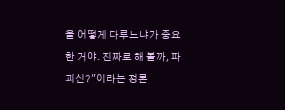을 어떻게 다루느냐가 중요한 거야. 진짜로 해 볼까, 파괴신?"이라는 정론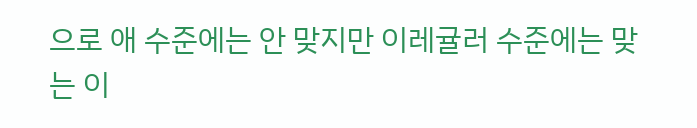으로 애 수준에는 안 맞지만 이레귤러 수준에는 맞는 이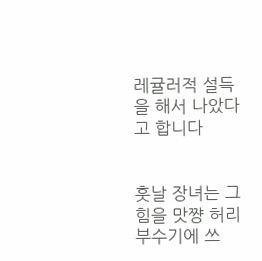레귤러적 설득을 해서 나았다고 합니다


훗날 장녀는 그 힘을 맛쨩 허리부수기에 쓰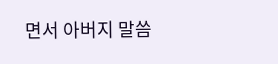면서 아버지 말씀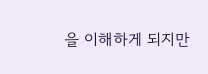을 이해하게 되지만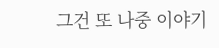그건 또 나중 이야기